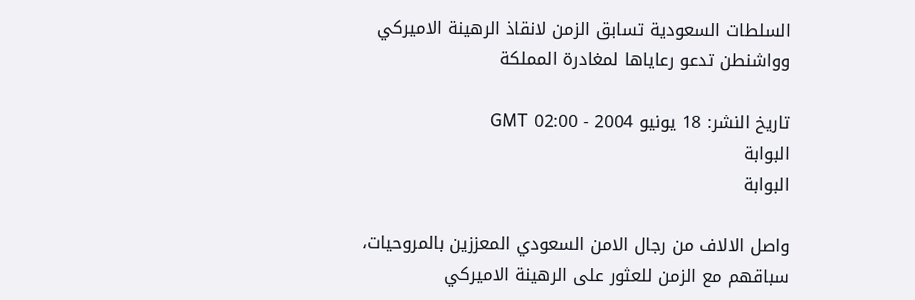السلطات السعودية تسابق الزمن لانقاذ الرهينة الاميركي وواشنطن تدعو رعاياها لمغادرة المملكة

تاريخ النشر: 18 يونيو 2004 - 02:00 GMT
البوابة
البوابة

واصل الالاف من رجال الامن السعودي المعززين بالمروحيات، سباقهم مع الزمن للعثور على الرهينة الاميركي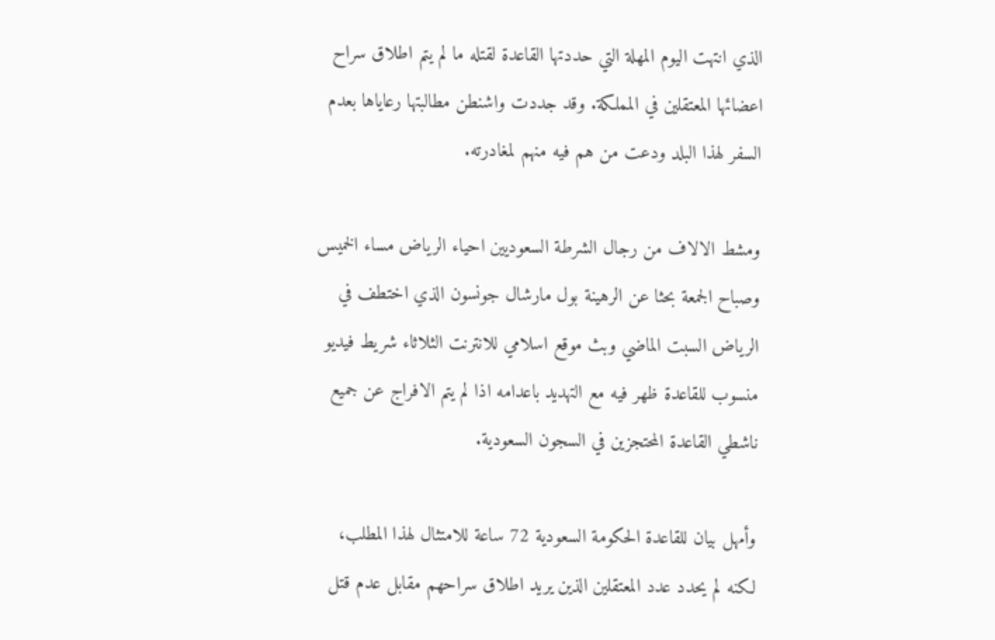الذي انتهت اليوم المهلة التي حددتها القاعدة لقتله ما لم يتم اطلاق سراح اعضائها المعتقلين في المملكة. وقد جددت واشنطن مطالبتها رعاياها بعدم السفر لهذا البلد ودعت من هم فيه منهم لمغادرته.

ومشط الالاف من رجال الشرطة السعوديين احياء الرياض مساء الخميس وصباح الجمعة بحثا عن الرهينة بول مارشال جونسون الذي اختطف في الرياض السبت الماضي وبث موقع اسلامي للانترنت الثلاثاء شريط فيديو منسوب للقاعدة ظهر فيه مع التهديد باعدامه اذا لم يتم الافراج عن جميع ناشطي القاعدة المحتجزين في السجون السعودية.

وأمهل بيان للقاعدة الحكومة السعودية 72 ساعة للامتثال لهذا المطلب، لكنه لم يحدد عدد المعتقلين الذين يريد اطلاق سراحهم مقابل عدم قتل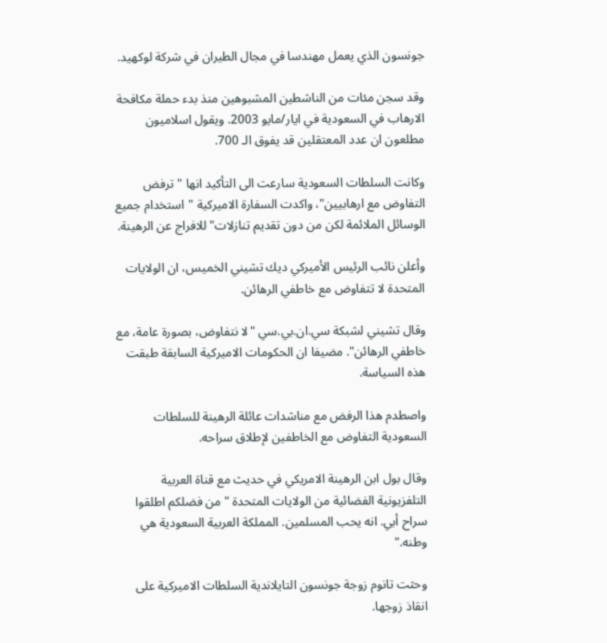جونسون الذي يعمل مهندسا في مجال الطيران في شركة لوكهيد.

وقد سجن مئات من الناشطين المشبوهين منذ بدء حملة مكافحة الارهاب في السعودية في ايار/مايو 2003. ويقول اسلاميون مطلعون ان عدد المعتقلين قد يفوق الـ 700.

وكانت السلطات السعودية سارعت الى التأكيد انها "ترفض التفاوض مع ارهابيين"، واكدت السفارة الاميركية "استخدام جميع الوسائل الملائمة لكن من دون تقديم تنازلات" للافراج عن الرهينة.

وأعلن نائب الرئيس الأميركي ديك تشيني الخميس، ان الولايات المتحدة لا تتفاوض مع خاطفي الرهائن.

وقال تشيني لشبكة سي.ان.بي.سي "لا نتفاوض، بصورة عامة، مع خاطفي الرهائن". مضيفا ان الحكومات الاميركية السابقة طبقت هذه السياسة.

واصطدم هذا الرفض مع مناشدات عائلة الرهينة للسلطات السعودية التفاوض مع الخاطفين لإطلاق سراحه.

وقال بول ابن الرهينة الامريكي في حديث مع قناة العربية التلفزيونية الفضائية من الولايات المتحدة "من فضلكم اطلقوا سراح أبي. انه يحب المسلمين. المملكة العربية السعودية هي وطنه."

وحثت تانوم زوجة جونسون التايلاندية السلطات الاميركية على انقاذ زوجها.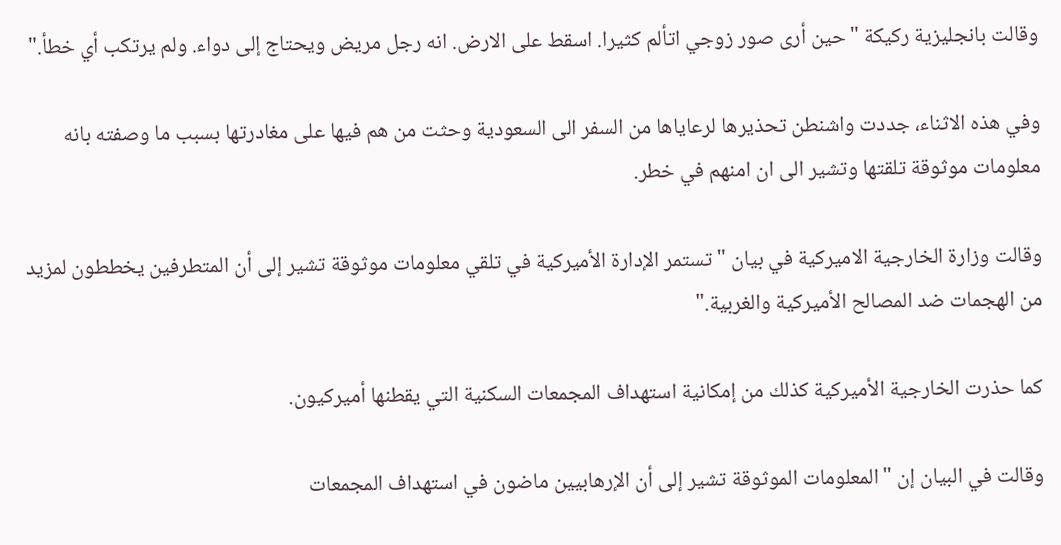وقالت بانجليزية ركيكة "حين أرى صور زوجي اتألم كثيرا. اسقط على الارض. انه رجل مريض ويحتاج إلى دواء. ولم يرتكب أي خطأ."

وفي هذه الاثناء، جددت واشنطن تحذيرها لرعاياها من السفر الى السعودية وحثت من هم فيها على مغادرتها بسبب ما وصفته بانه معلومات موثوقة تلقتها وتشير الى ان امنهم في خطر.

وقالت وزارة الخارجية الاميركية في بيان "تستمر الإدارة الأميركية في تلقي معلومات موثوقة تشير إلى أن المتطرفين يخططون لمزيد من الهجمات ضد المصالح الأميركية والغربية."

كما حذرت الخارجية الأميركية كذلك من إمكانية استهداف المجمعات السكنية التي يقطنها أميركيون.

وقالت في البيان إن "المعلومات الموثوقة تشير إلى أن الإرهابيين ماضون في استهداف المجمعات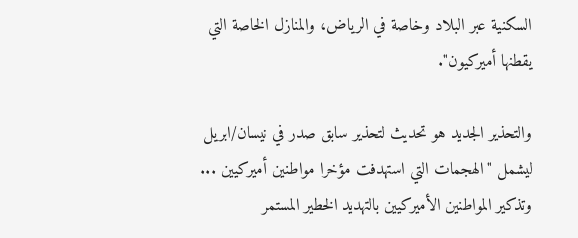السكنية عبر البلاد وخاصة في الرياض، والمنازل الخاصة التي يقطنها أميركيون".

والتحذير الجديد هو تحديث لتحذير سابق صدر في نيسان/ابريل ليشمل "الهجمات التي استهدفت مؤخرا مواطنين أميركيين ... وتذكير المواطنين الأميركيين بالتهديد الخطير المستمر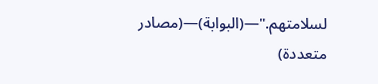لسلامتهم."—(البوابة)—(مصادر متعددة)